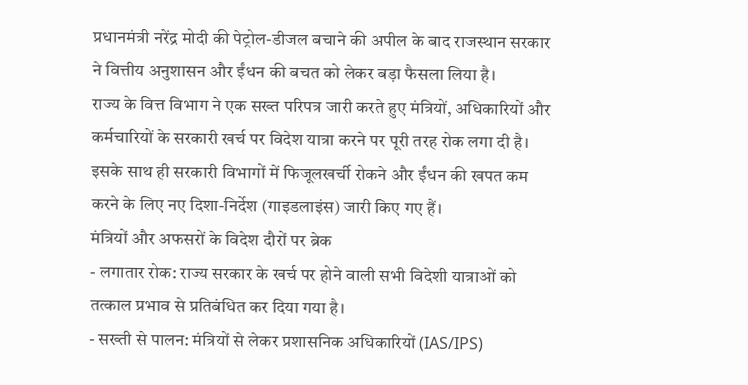प्रधानमंत्री नरेंद्र मोदी की पेट्रोल-डीजल बचाने की अपील के बाद राजस्थान सरकार ने वित्तीय अनुशासन और ईंधन की बचत को लेकर बड़ा फैसला लिया है।
राज्य के वित्त विभाग ने एक सख्त परिपत्र जारी करते हुए मंत्रियों, अधिकारियों और कर्मचारियों के सरकारी खर्च पर विदेश यात्रा करने पर पूरी तरह रोक लगा दी है।
इसके साथ ही सरकारी विभागों में फिजूलखर्ची रोकने और ईंधन की खपत कम करने के लिए नए दिशा-निर्देश (गाइडलाइंस) जारी किए गए हैं।
मंत्रियों और अफसरों के विदेश दौरों पर ब्रेक
- लगातार रोक: राज्य सरकार के खर्च पर होने वाली सभी विदेशी यात्राओं को तत्काल प्रभाव से प्रतिबंधित कर दिया गया है।
- सख्ती से पालन: मंत्रियों से लेकर प्रशासनिक अधिकारियों (IAS/IPS)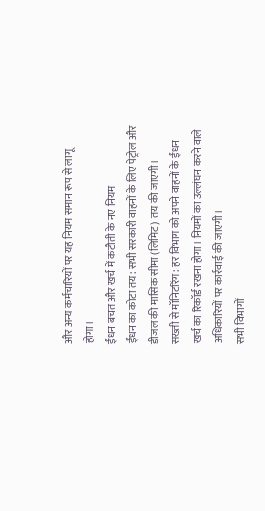और अन्य कर्मचारियों पर यह नियम समान रूप से लागू होगा।
ईंधन बचत और खर्च में कटौती के नए नियम
ईंधन का कोटा तय: सभी सरकारी वाहनों के लिए पेट्रोल और डीजल की मासिक सीमा (लिमिट) तय की जाएगी।
सख्ती से मॉनिटरिंग: हर विभाग को अपने वाहनों के ईंधन खर्च का रिकॉर्ड रखना होगा। नियमों का उल्लंघन करने वाले अधिकारियों पर कार्रवाई की जाएगी।
सभी विभागों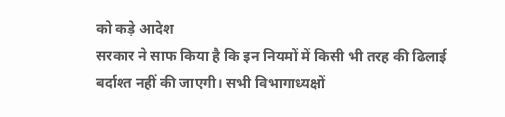को कड़े आदेश
सरकार ने साफ किया है कि इन नियमों में किसी भी तरह की ढिलाई बर्दाश्त नहीं की जाएगी। सभी विभागाध्यक्षों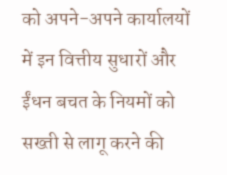को अपने-अपने कार्यालयों में इन वित्तीय सुधारों और ईंधन बचत के नियमों को सख्ती से लागू करने की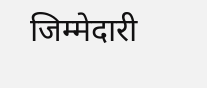जिम्मेदारी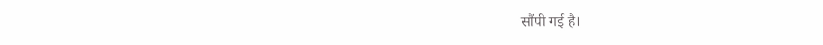सौंपी गई है।